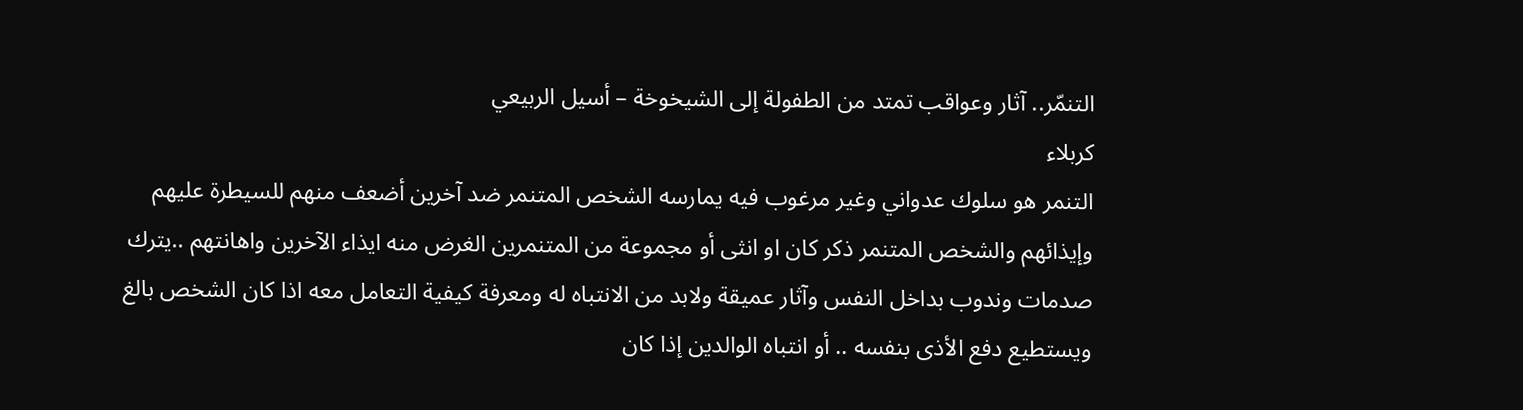التنمّر.. آثار وعواقب تمتد من الطفولة إلى الشيخوخة – أسيل الربيعي
كربلاء
التنمر هو سلوك عدواني وغير مرغوب فيه يمارسه الشخص المتنمر ضد آخرين أضعف منهم للسيطرة عليهم وإيذائهم والشخص المتنمر ذكر كان او انثى أو مجموعة من المتنمرين الغرض منه ايذاء الآخرين واهانتهم ..يترك صدمات وندوب بداخل النفس وآثار عميقة ولابد من الانتباه له ومعرفة كيفية التعامل معه اذا كان الشخص بالغ ويستطيع دفع الأذى بنفسه .. أو انتباه الوالدين إذا كان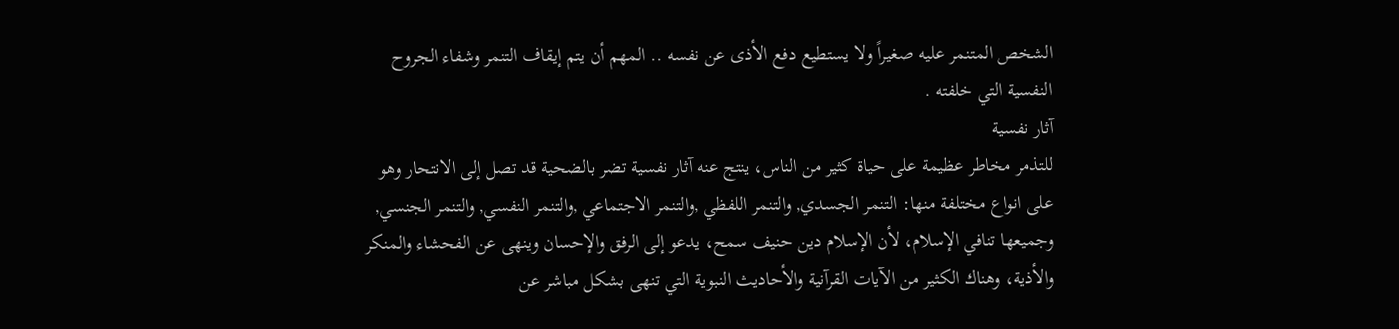الشخص المتنمر عليه صغيراً ولا يستطيع دفع الأذى عن نفسه .. المهم أن يتم إيقاف التنمر وشفاء الجروح النفسية التي خلفته .
آثار نفسية
للتذمر مخاطر عظيمة على حياة كثير من الناس، ينتج عنه آثار نفسية تضر بالضحية قد تصل إلى الانتحار وهو على انواع مختلفة منها: التنمر الجسدي, والتنمر اللفظي ,والتنمر الاجتماعي ,والتنمر النفسي, والتنمر الجنسي, وجميعها تنافي الإسلام، لأن الإسلام دين حنيف سمح، يدعو إلى الرفق والإحسان وينهى عن الفحشاء والمنكر والأذية، وهناك الكثير من الآيات القرآنية والأحاديث النبوية التي تنهى بشكل مباشر عن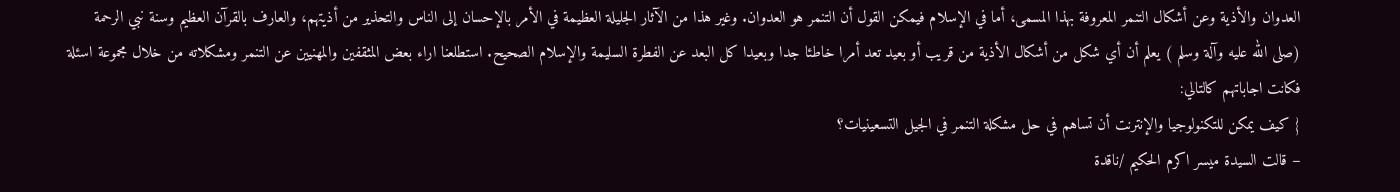العدوان والأذية وعن أشكال التنمر المعروفة بهذا المسمى، أما في الإسلام فيمكن القول أن التنمر هو العدوان. وغير هذا من الآثار الجليلة العظيمة في الأمر بالإحسان إلى الناس والتحذير من أذيتهم، والعارف بالقرآن العظيم وسنة نبي الرحمة (صلى الله عليه وآلة وسلم ) يعلم أن أي شكل من أشكال الأذية من قريب أو بعيد تعد أمرا خاطئا جدا وبعيدا كل البعد عن الفطرة السليمة والإسلام الصحيح. استطلعنا اراء بعض المثقفين والمهنيين عن التنمر ومشكلاته من خلال مجموعة اسئلة فكانت اجاباتهم كالتالي:
{ كيف يمكن للتكنولوجيا والإنترنت أن تساهم في حل مشكلة التنمر في الجيل التسعينيات؟
– قالت السيدة ميسر اكرم الحكيم /ناقدة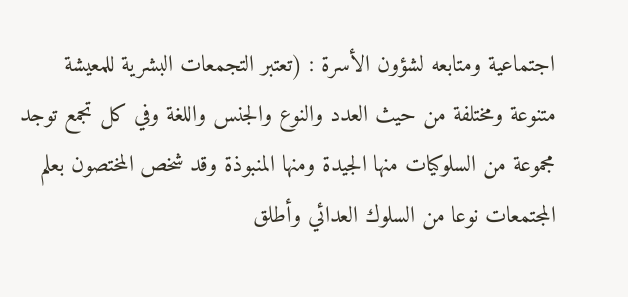اجتماعية ومتابعه لشؤون الأسرة : (تعتبر التجمعات البشرية للمعيشة متنوعة ومختلفة من حيث العدد والنوع والجنس واللغة وفي كل تجمع توجد مجموعة من السلوكيات منها الجيدة ومنها المنبوذة وقد شخص المختصون بعلم المجتمعات نوعا من السلوك العدائي وأطلق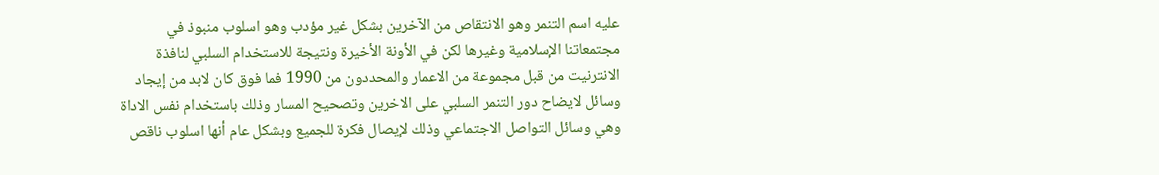عليه اسم التنمر وهو الانتقاص من الآخرين بشكل غير مؤدب وهو اسلوب منبوذ في مجتمعاتنا الإسلامية وغيرها لكن في الأونة الأخيرة ونتيجة للاستخدام السلبي لنافذة الانترنيت من قبل مجموعة من الاعمار والمحددون من 1990 فما فوق كان لابد من إيجاد وسائل لايضاح دور التنمر السلبي على الاخرين وتصحيح المسار وذلك باستخدام نفس الاداة وهي وسائل التواصل الاجتماعي وذلك لإيصال فكرة للجميع وبشكل عام أنها اسلوب ناقص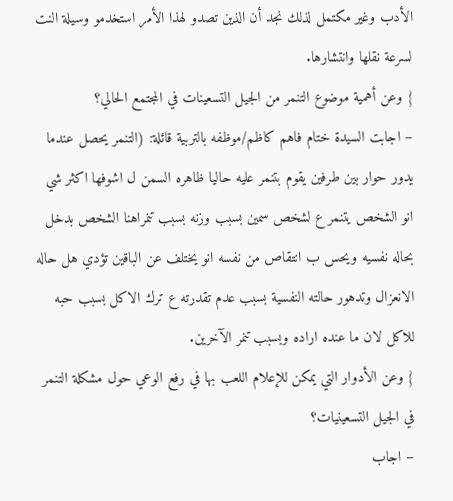الأدب وغير مكتمل لذلك نجد أن الذين تصدو لهذا الأمر استخدمو وسيلة النت لسرعة نقلها وانتشارها.
{ وعن أهمية موضوع التنمر من الجيل التسعينات في المجتمع الحالي؟
– اجابت السيدة ختام فاهم كاظم/موظفه بالتربية قائلة: (التنمر يحصل عندما يدور حوار بين طرفين يقوم بتنمر عليه حاليا ظاهره السمن ل اشوفها اكثر شي انو الشخص يتنمر ع لشخص سمين بسبب وزنه بسبب تنمراهنا الشخص بدخل بحاله نفسيه ويحس ب انتقاص من نفسه انو يختلف عن الباقين تؤدي هل حاله الانعزال وتدهور حالته النفسية بسبب عدم تقدرته ع ترك الاكل بسبب حبه للاكل لان ما عنده اراده وبسبب تنمر الآخرين.
{ وعن الأدوار التي يمكن للإعلام اللعب بها في رفع الوعي حول مشكلة التنمر في الجيل التسعينيات؟
– اجاب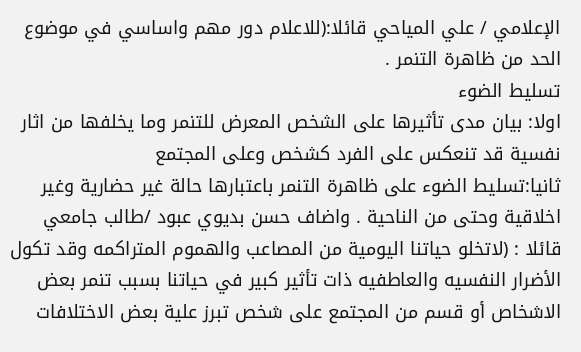الإعلامي / علي المياحي قائلا:(للاعلام دور مهم واساسي في موضوع الحد من ظاهرة التنمر .
تسليط الضوء
اولا: بيان مدى تأثيرها على الشخص المعرض للتنمر وما يخلفها من اثار نفسية قد تنعكس على الفرد كشخص وعلى المجتمع
ثانيا:تسليط الضوء على ظاهرة التنمر باعتبارها حالة غير حضارية وغير اخلاقية وحتى من الناحية . واضاف حسن بديوي عبود /طالب جامعي قائلا : (لاتخلو حياتنا اليومية من المصاعب والهموم المتراكمه وقد تكول الأضرار النفسيه والعاطفيه ذات تأثير كبير في حياتنا بسبب تنمر بعض الاشخاص أو قسم من المجتمع على شخص تبرز علية بعض الاختلافات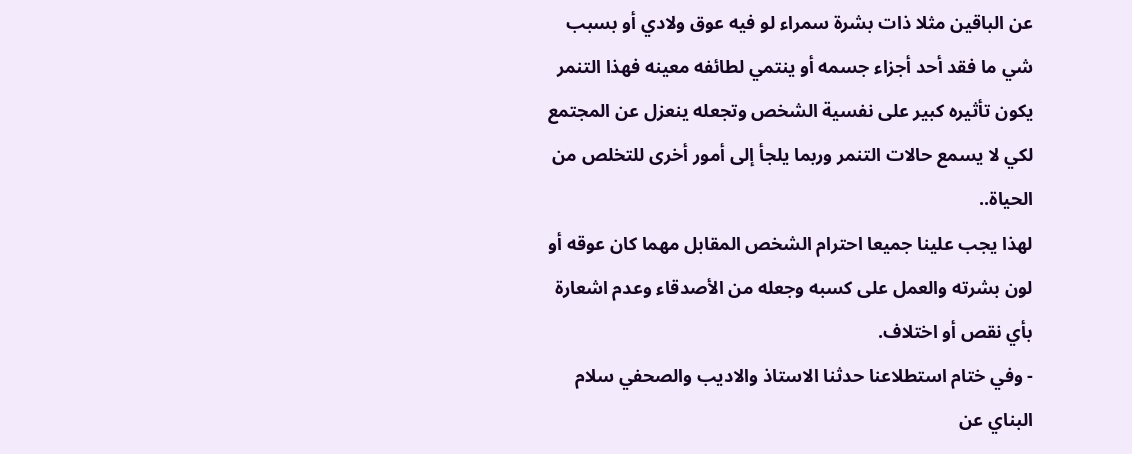عن الباقين مثلا ذات بشرة سمراء لو فيه عوق ولادي أو بسبب شي ما فقد أحد أجزاء جسمه أو ينتمي لطائفه معينه فهذا التنمر يكون تأثيره كبير على نفسية الشخص وتجعله ينعزل عن المجتمع لكي لا يسمع حالات التنمر وربما يلجأ إلى أمور أخرى للتخلص من الحياة..
لهذا يجب علينا جميعا احترام الشخص المقابل مهما كان عوقه أو لون بشرته والعمل على كسبه وجعله من الأصدقاء وعدم اشعارة بأي نقص أو اختلاف.
- وفي ختام استطلاعنا حدثنا الاستاذ والاديب والصحفي سلام البناي عن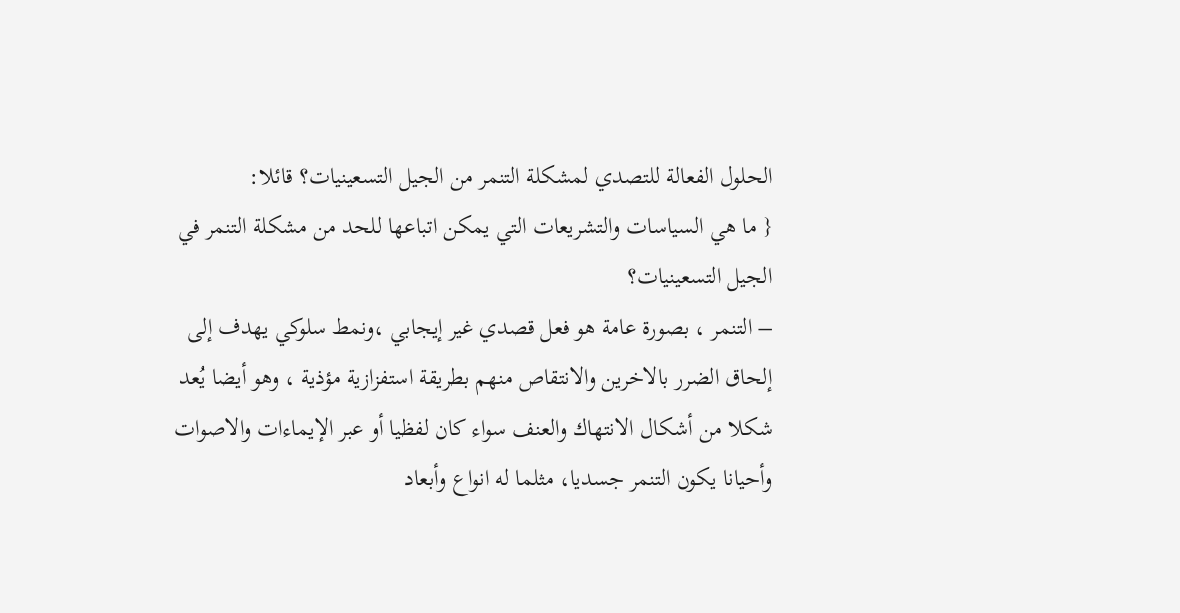الحلول الفعالة للتصدي لمشكلة التنمر من الجيل التسعينيات؟ قائلا:
{ ما هي السياسات والتشريعات التي يمكن اتباعها للحد من مشكلة التنمر في الجيل التسعينيات؟
– التنمر ، بصورة عامة هو فعل قصدي غير إيجابي ،ونمط سلوكي يهدف إلى إلحاق الضرر بالاخرين والانتقاص منهم بطريقة استفزازية مؤذية ، وهو أيضا يُعد شكلا من أشكال الانتهاك والعنف سواء كان لفظيا أو عبر الإيماءات والاصوات وأحيانا يكون التنمر جسديا، مثلما له انواع وأبعاد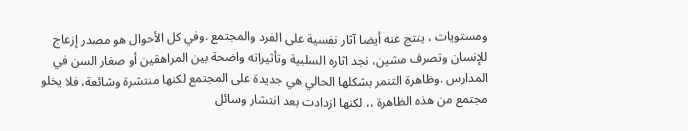ومستويات ، ينتج عنه أيضا آثار نفسية على الفرد والمجتمع .وفي كل الأحوال هو مصدر إزعاج للإنسان وتصرف مشين، نجد اثاره السلبية وتأثيراته واضحة بين المراهقين أو صغار السن في المدارس .وظاهرة التنمر بشكلها الحالي هي جديدة على المجتمع لكنها منتشرة وشائعة، فلا يخلو مجتمع من هذه الظاهرة ،، لكنها ازدادت بعد انتشار وسائل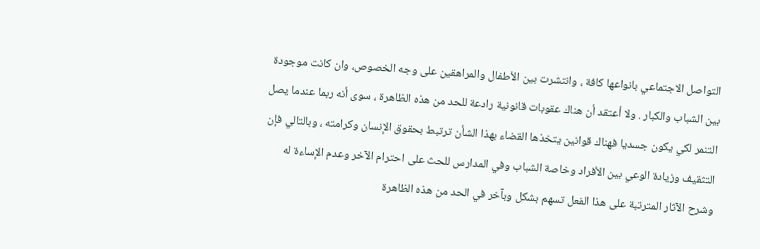التواصل الاجتماعي بانواعها كافة ، وانتشرت بين الأطفال والمراهقين على وجه الخصوص، وان كانت موجودة بين الشباب والكبار . ولا أعتقد أن هناك عقوبات قانونية رادعة للحد من هذه الظاهرة ، سوى أنه ربما عندما يصل التنمر لكي يكون جسديا فهناك قوانين يتخذها القضاء بهذا الشأن ترتبط بحقوق الإنسان وكرامته ، وبالتالي فإن التثقيف وزيادة الوعي بين الأفراد وخاصة الشباب وفي المدارس للحث على احترام الآخر وعدم الإساءة له وشرح الآثار المترتبة على هذا الفعل تسهم بشكل وبآخر في الحد من هذه الظاهرة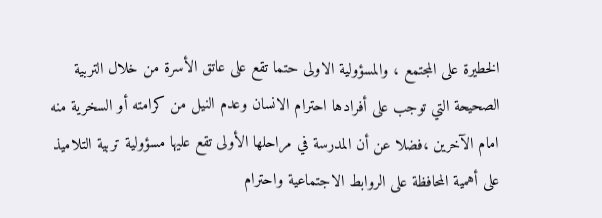الخطيرة على المجتمع ، والمسؤولية الاولى حتما تقع على عاتق الأسرة من خلال التربية الصحيحة التي توجب على أفرادها احترام الانسان وعدم النيل من كرامته أو السخرية منه امام الآخرين ،فضلا عن أن المدرسة في مراحلها الأولى تقع عليها مسؤولية تربية التلاميذ على أهمية المحافظة على الروابط الاجتماعية واحترام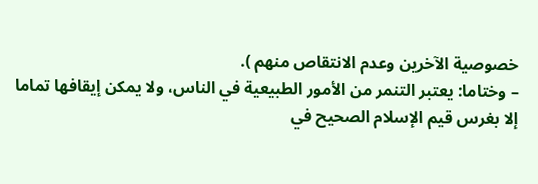خصوصية الآخرين وعدم الانتقاص منهم ).
– وختاما: يعتبر التنمر من الأمور الطبيعية في الناس، ولا يمكن إيقافها تماما إلا بغرس قيم الإسلام الصحيح في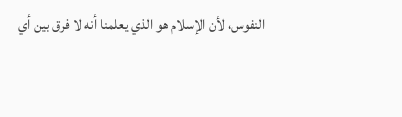النفوس، لأن الإسلام هو الذي يعلمنا أنه لا فرق بين أي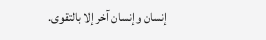إنسان وإنسان آخر إلا بالتقوى.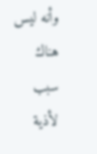وأنه ليس هناك سبب لأذية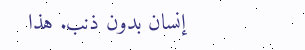إنسان بدون ذنب. هذا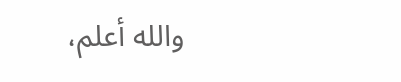والله أعلم،